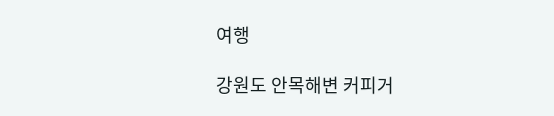여행

강원도 안목해변 커피거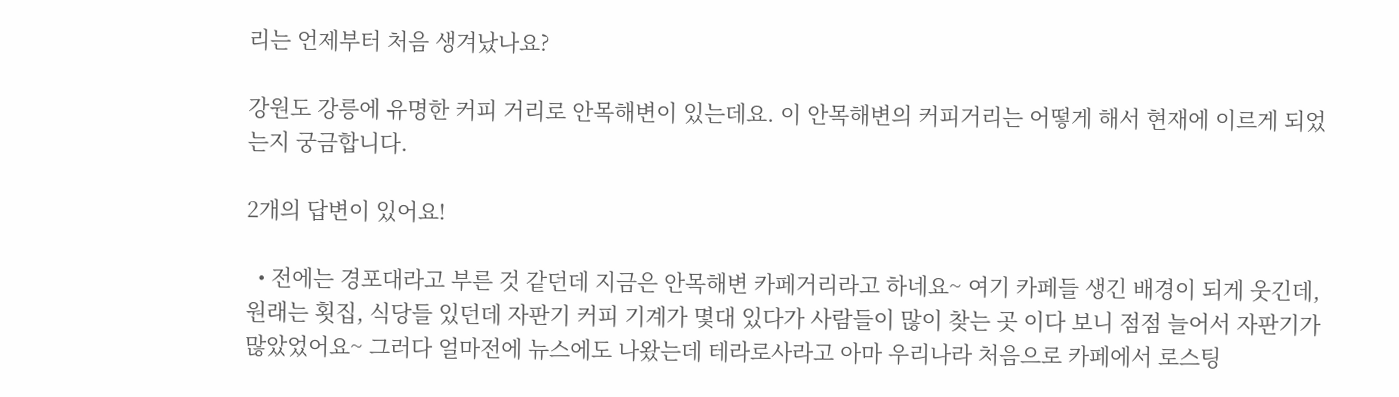리는 언제부터 처음 생겨났나요?

강원도 강릉에 유명한 커피 거리로 안목해변이 있는데요. 이 안목해변의 커피거리는 어떻게 해서 현재에 이르게 되었는지 궁금합니다.

2개의 답변이 있어요!

  • 전에는 경포대라고 부른 것 같던데 지금은 안목해변 카페거리라고 하네요~ 여기 카페들 생긴 배경이 되게 웃긴데, 원래는 횟집, 식당들 있던데 자판기 커피 기계가 몇대 있다가 사람들이 많이 찾는 곳 이다 보니 점점 늘어서 자판기가 많았었어요~ 그러다 얼마전에 뉴스에도 나왔는데 테라로사라고 아마 우리나라 처음으로 카페에서 로스팅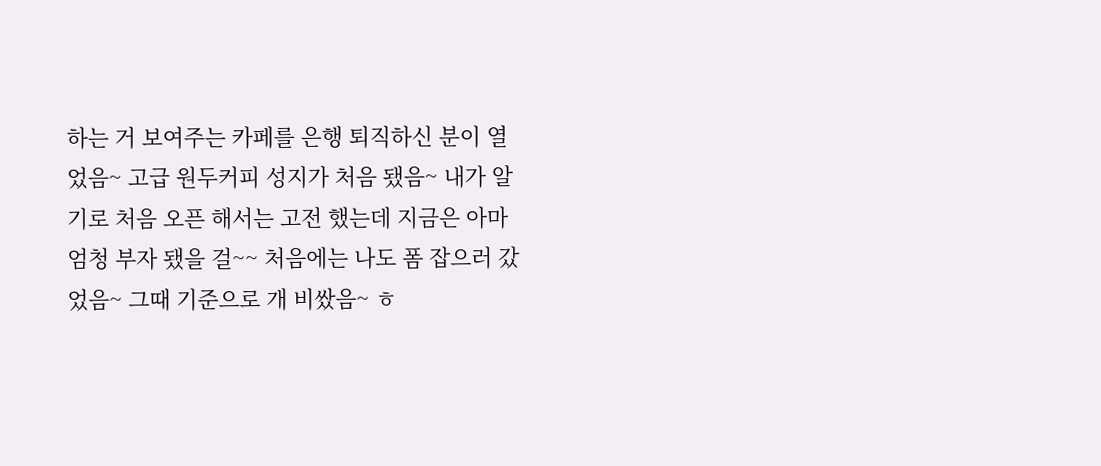하는 거 보여주는 카페를 은행 퇴직하신 분이 열었음~ 고급 원두커피 성지가 처음 됐음~ 내가 알기로 처음 오픈 해서는 고전 했는데 지금은 아마 엄청 부자 됐을 걸~~ 처음에는 나도 폼 잡으러 갔었음~ 그때 기준으로 개 비쌌음~ ㅎ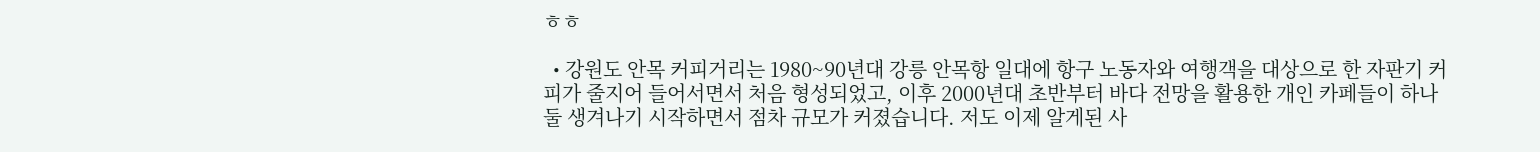ㅎㅎ

  • 강원도 안목 커피거리는 1980~90년대 강릉 안목항 일대에 항구 노동자와 여행객을 대상으로 한 자판기 커피가 줄지어 들어서면서 처음 형성되었고, 이후 2000년대 초반부터 바다 전망을 활용한 개인 카페들이 하나둘 생겨나기 시작하면서 점차 규모가 커졌습니다. 저도 이제 알게된 사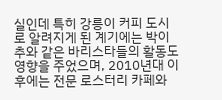실인데 특히 강릉이 커피 도시로 알려지게 된 계기에는 박이추와 같은 바리스타들의 활동도 영향을 주었으며, 2010년대 이후에는 전문 로스터리 카페와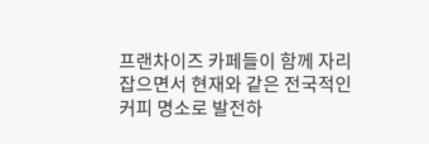프랜차이즈 카페들이 함께 자리 잡으면서 현재와 같은 전국적인 커피 명소로 발전하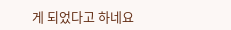게 되었다고 하네요